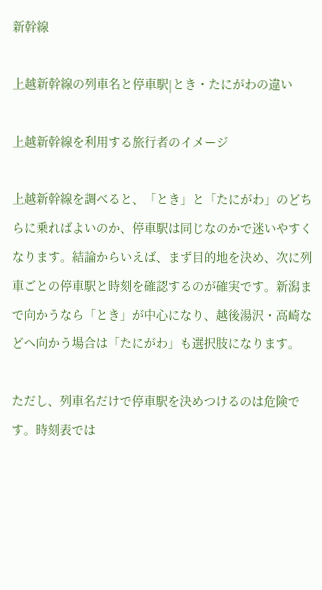新幹線

上越新幹線の列車名と停車駅|とき・たにがわの違い

上越新幹線を利用する旅行者のイメージ

上越新幹線を調べると、「とき」と「たにがわ」のどちらに乗ればよいのか、停車駅は同じなのかで迷いやすくなります。結論からいえば、まず目的地を決め、次に列車ごとの停車駅と時刻を確認するのが確実です。新潟まで向かうなら「とき」が中心になり、越後湯沢・高崎などへ向かう場合は「たにがわ」も選択肢になります。

ただし、列車名だけで停車駅を決めつけるのは危険です。時刻表では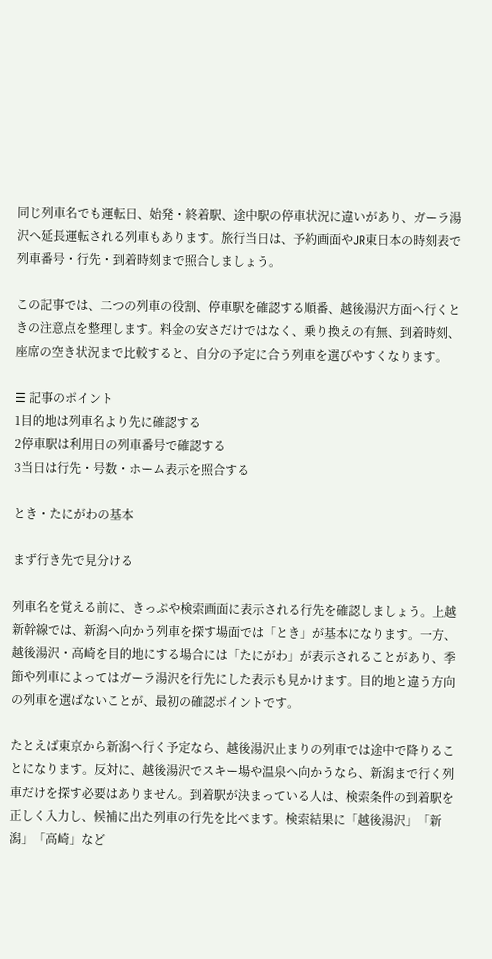同じ列車名でも運転日、始発・終着駅、途中駅の停車状況に違いがあり、ガーラ湯沢へ延長運転される列車もあります。旅行当日は、予約画面やJR東日本の時刻表で列車番号・行先・到着時刻まで照合しましょう。

この記事では、二つの列車の役割、停車駅を確認する順番、越後湯沢方面へ行くときの注意点を整理します。料金の安さだけではなく、乗り換えの有無、到着時刻、座席の空き状況まで比較すると、自分の予定に合う列車を選びやすくなります。

☰ 記事のポイント
1目的地は列車名より先に確認する
2停車駅は利用日の列車番号で確認する
3当日は行先・号数・ホーム表示を照合する

とき・たにがわの基本

まず行き先で見分ける

列車名を覚える前に、きっぷや検索画面に表示される行先を確認しましょう。上越新幹線では、新潟へ向かう列車を探す場面では「とき」が基本になります。一方、越後湯沢・高崎を目的地にする場合には「たにがわ」が表示されることがあり、季節や列車によってはガーラ湯沢を行先にした表示も見かけます。目的地と違う方向の列車を選ばないことが、最初の確認ポイントです。

たとえば東京から新潟へ行く予定なら、越後湯沢止まりの列車では途中で降りることになります。反対に、越後湯沢でスキー場や温泉へ向かうなら、新潟まで行く列車だけを探す必要はありません。到着駅が決まっている人は、検索条件の到着駅を正しく入力し、候補に出た列車の行先を比べます。検索結果に「越後湯沢」「新潟」「高崎」など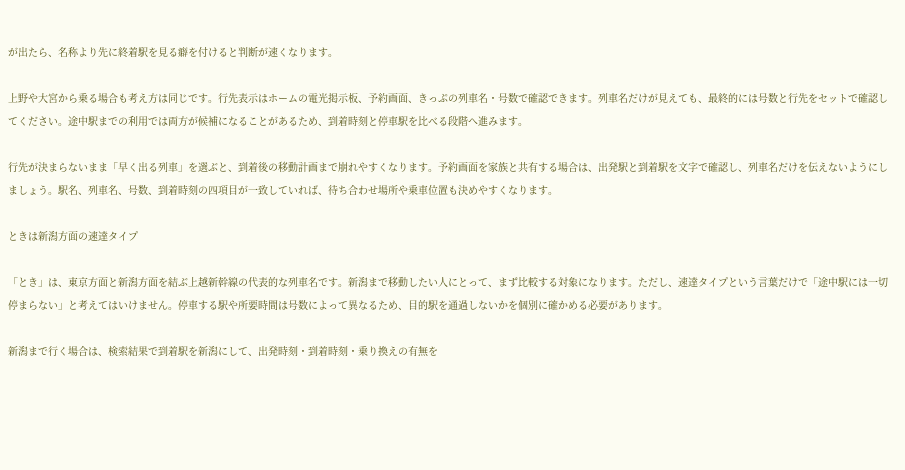が出たら、名称より先に終着駅を見る癖を付けると判断が速くなります。

上野や大宮から乗る場合も考え方は同じです。行先表示はホームの電光掲示板、予約画面、きっぷの列車名・号数で確認できます。列車名だけが見えても、最終的には号数と行先をセットで確認してください。途中駅までの利用では両方が候補になることがあるため、到着時刻と停車駅を比べる段階へ進みます。

行先が決まらないまま「早く出る列車」を選ぶと、到着後の移動計画まで崩れやすくなります。予約画面を家族と共有する場合は、出発駅と到着駅を文字で確認し、列車名だけを伝えないようにしましょう。駅名、列車名、号数、到着時刻の四項目が一致していれば、待ち合わせ場所や乗車位置も決めやすくなります。

ときは新潟方面の速達タイプ

「とき」は、東京方面と新潟方面を結ぶ上越新幹線の代表的な列車名です。新潟まで移動したい人にとって、まず比較する対象になります。ただし、速達タイプという言葉だけで「途中駅には一切停まらない」と考えてはいけません。停車する駅や所要時間は号数によって異なるため、目的駅を通過しないかを個別に確かめる必要があります。

新潟まで行く場合は、検索結果で到着駅を新潟にして、出発時刻・到着時刻・乗り換えの有無を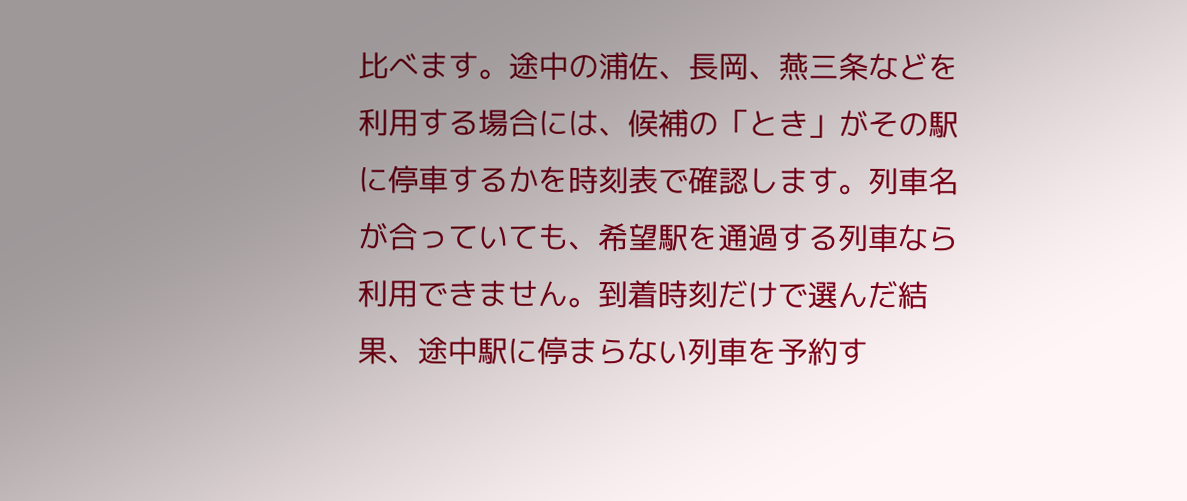比べます。途中の浦佐、長岡、燕三条などを利用する場合には、候補の「とき」がその駅に停車するかを時刻表で確認します。列車名が合っていても、希望駅を通過する列車なら利用できません。到着時刻だけで選んだ結果、途中駅に停まらない列車を予約す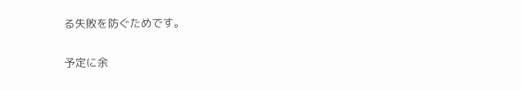る失敗を防ぐためです。

予定に余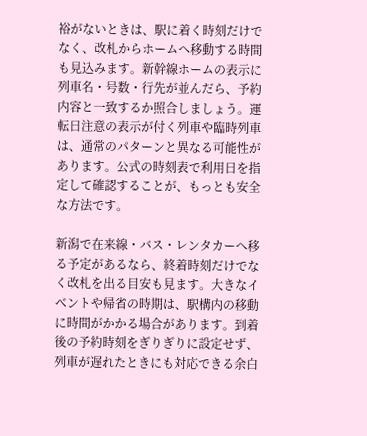裕がないときは、駅に着く時刻だけでなく、改札からホームへ移動する時間も見込みます。新幹線ホームの表示に列車名・号数・行先が並んだら、予約内容と一致するか照合しましょう。運転日注意の表示が付く列車や臨時列車は、通常のパターンと異なる可能性があります。公式の時刻表で利用日を指定して確認することが、もっとも安全な方法です。

新潟で在来線・バス・レンタカーへ移る予定があるなら、終着時刻だけでなく改札を出る目安も見ます。大きなイベントや帰省の時期は、駅構内の移動に時間がかかる場合があります。到着後の予約時刻をぎりぎりに設定せず、列車が遅れたときにも対応できる余白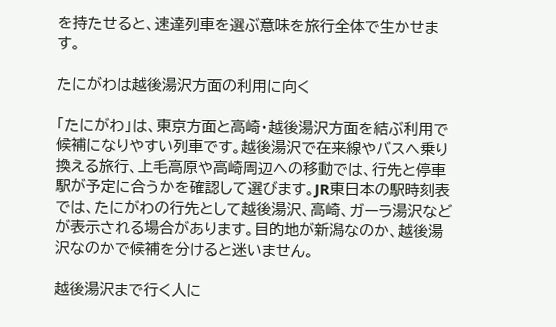を持たせると、速達列車を選ぶ意味を旅行全体で生かせます。

たにがわは越後湯沢方面の利用に向く

「たにがわ」は、東京方面と高崎・越後湯沢方面を結ぶ利用で候補になりやすい列車です。越後湯沢で在来線やバスへ乗り換える旅行、上毛高原や高崎周辺への移動では、行先と停車駅が予定に合うかを確認して選びます。JR東日本の駅時刻表では、たにがわの行先として越後湯沢、高崎、ガーラ湯沢などが表示される場合があります。目的地が新潟なのか、越後湯沢なのかで候補を分けると迷いません。

越後湯沢まで行く人に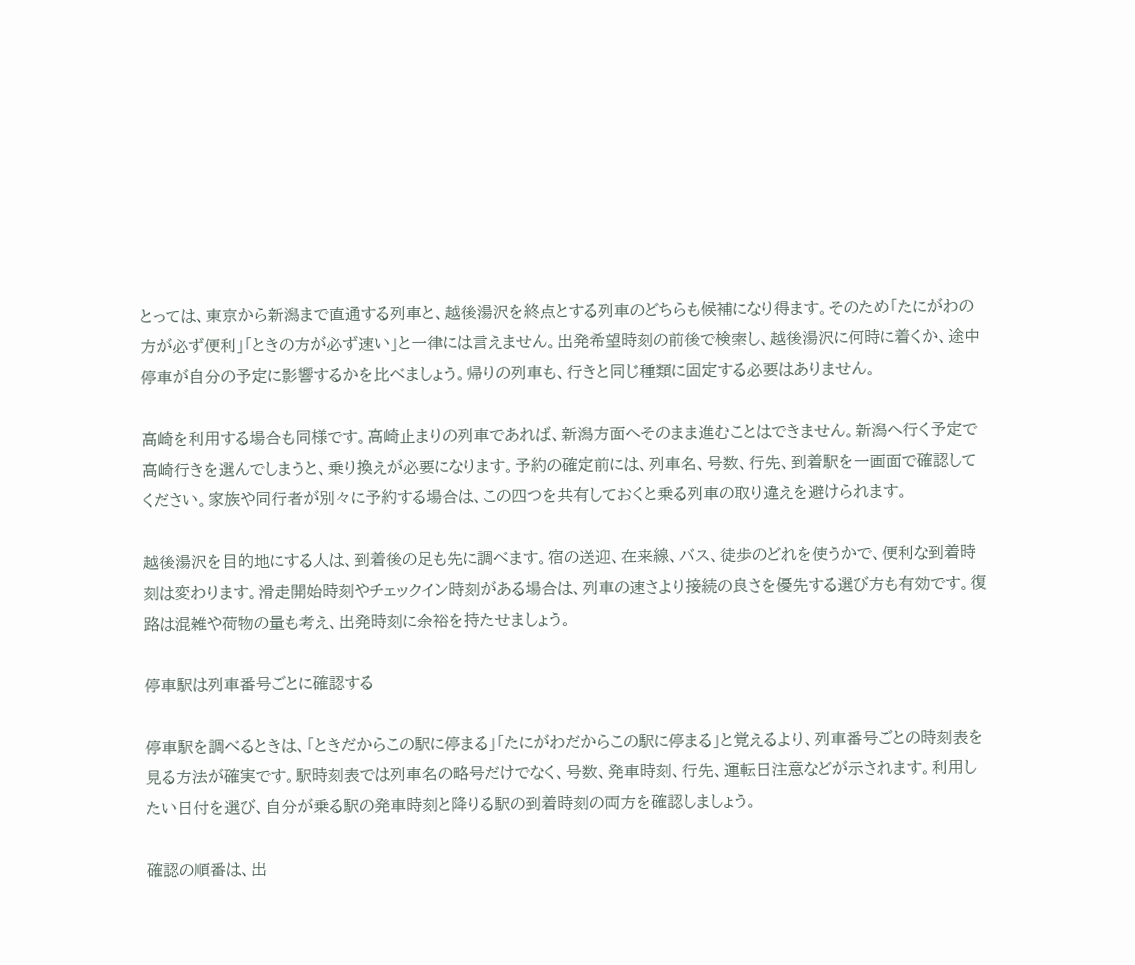とっては、東京から新潟まで直通する列車と、越後湯沢を終点とする列車のどちらも候補になり得ます。そのため「たにがわの方が必ず便利」「ときの方が必ず速い」と一律には言えません。出発希望時刻の前後で検索し、越後湯沢に何時に着くか、途中停車が自分の予定に影響するかを比べましょう。帰りの列車も、行きと同じ種類に固定する必要はありません。

高崎を利用する場合も同様です。高崎止まりの列車であれば、新潟方面へそのまま進むことはできません。新潟へ行く予定で高崎行きを選んでしまうと、乗り換えが必要になります。予約の確定前には、列車名、号数、行先、到着駅を一画面で確認してください。家族や同行者が別々に予約する場合は、この四つを共有しておくと乗る列車の取り違えを避けられます。

越後湯沢を目的地にする人は、到着後の足も先に調べます。宿の送迎、在来線、バス、徒歩のどれを使うかで、便利な到着時刻は変わります。滑走開始時刻やチェックイン時刻がある場合は、列車の速さより接続の良さを優先する選び方も有効です。復路は混雑や荷物の量も考え、出発時刻に余裕を持たせましょう。

停車駅は列車番号ごとに確認する

停車駅を調べるときは、「ときだからこの駅に停まる」「たにがわだからこの駅に停まる」と覚えるより、列車番号ごとの時刻表を見る方法が確実です。駅時刻表では列車名の略号だけでなく、号数、発車時刻、行先、運転日注意などが示されます。利用したい日付を選び、自分が乗る駅の発車時刻と降りる駅の到着時刻の両方を確認しましょう。

確認の順番は、出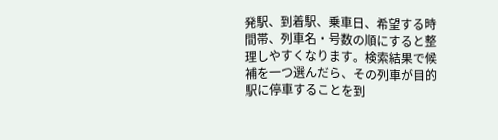発駅、到着駅、乗車日、希望する時間帯、列車名・号数の順にすると整理しやすくなります。検索結果で候補を一つ選んだら、その列車が目的駅に停車することを到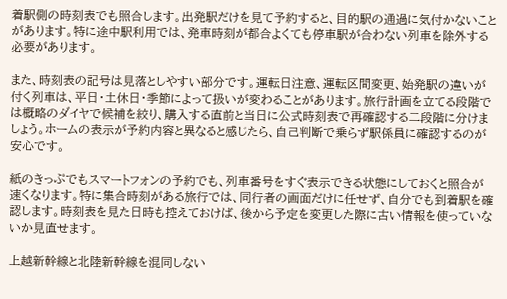着駅側の時刻表でも照合します。出発駅だけを見て予約すると、目的駅の通過に気付かないことがあります。特に途中駅利用では、発車時刻が都合よくても停車駅が合わない列車を除外する必要があります。

また、時刻表の記号は見落としやすい部分です。運転日注意、運転区間変更、始発駅の違いが付く列車は、平日・土休日・季節によって扱いが変わることがあります。旅行計画を立てる段階では概略のダイヤで候補を絞り、購入する直前と当日に公式時刻表で再確認する二段階に分けましょう。ホームの表示が予約内容と異なると感じたら、自己判断で乗らず駅係員に確認するのが安心です。

紙のきっぷでもスマートフォンの予約でも、列車番号をすぐ表示できる状態にしておくと照合が速くなります。特に集合時刻がある旅行では、同行者の画面だけに任せず、自分でも到着駅を確認します。時刻表を見た日時も控えておけば、後から予定を変更した際に古い情報を使っていないか見直せます。

上越新幹線と北陸新幹線を混同しない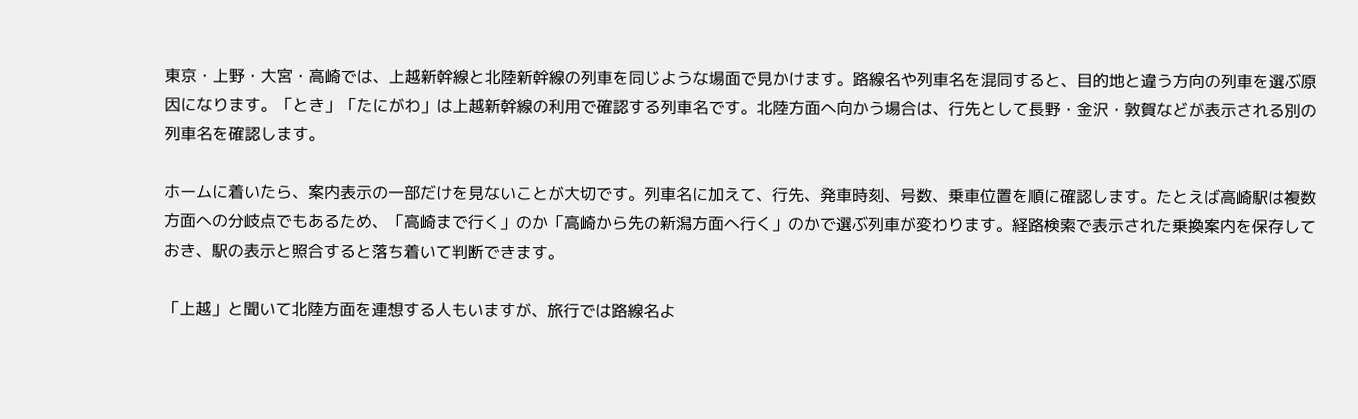東京・上野・大宮・高崎では、上越新幹線と北陸新幹線の列車を同じような場面で見かけます。路線名や列車名を混同すると、目的地と違う方向の列車を選ぶ原因になります。「とき」「たにがわ」は上越新幹線の利用で確認する列車名です。北陸方面へ向かう場合は、行先として長野・金沢・敦賀などが表示される別の列車名を確認します。

ホームに着いたら、案内表示の一部だけを見ないことが大切です。列車名に加えて、行先、発車時刻、号数、乗車位置を順に確認します。たとえば高崎駅は複数方面への分岐点でもあるため、「高崎まで行く」のか「高崎から先の新潟方面へ行く」のかで選ぶ列車が変わります。経路検索で表示された乗換案内を保存しておき、駅の表示と照合すると落ち着いて判断できます。

「上越」と聞いて北陸方面を連想する人もいますが、旅行では路線名よ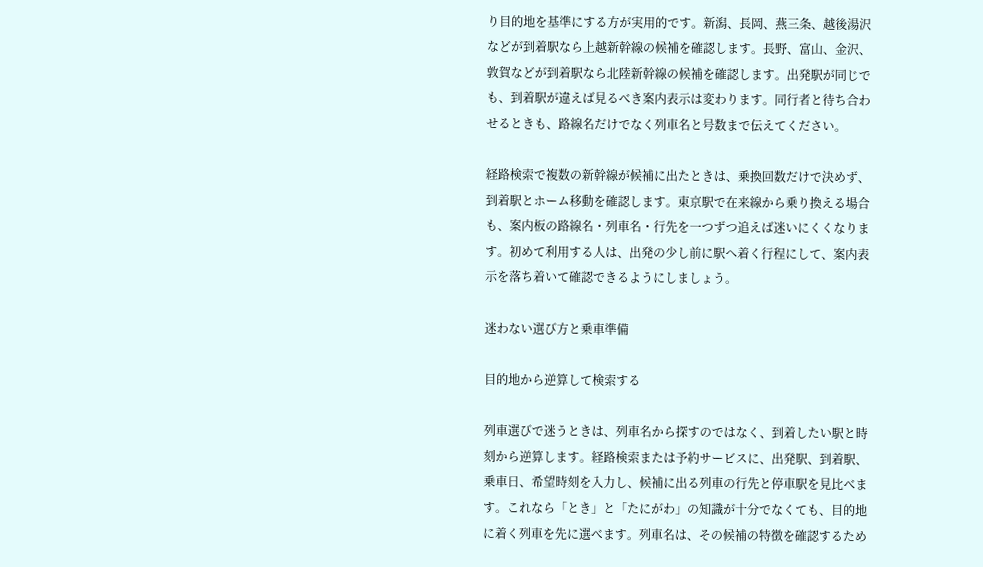り目的地を基準にする方が実用的です。新潟、長岡、燕三条、越後湯沢などが到着駅なら上越新幹線の候補を確認します。長野、富山、金沢、敦賀などが到着駅なら北陸新幹線の候補を確認します。出発駅が同じでも、到着駅が違えば見るべき案内表示は変わります。同行者と待ち合わせるときも、路線名だけでなく列車名と号数まで伝えてください。

経路検索で複数の新幹線が候補に出たときは、乗換回数だけで決めず、到着駅とホーム移動を確認します。東京駅で在来線から乗り換える場合も、案内板の路線名・列車名・行先を一つずつ追えば迷いにくくなります。初めて利用する人は、出発の少し前に駅へ着く行程にして、案内表示を落ち着いて確認できるようにしましょう。

迷わない選び方と乗車準備

目的地から逆算して検索する

列車選びで迷うときは、列車名から探すのではなく、到着したい駅と時刻から逆算します。経路検索または予約サービスに、出発駅、到着駅、乗車日、希望時刻を入力し、候補に出る列車の行先と停車駅を見比べます。これなら「とき」と「たにがわ」の知識が十分でなくても、目的地に着く列車を先に選べます。列車名は、その候補の特徴を確認するため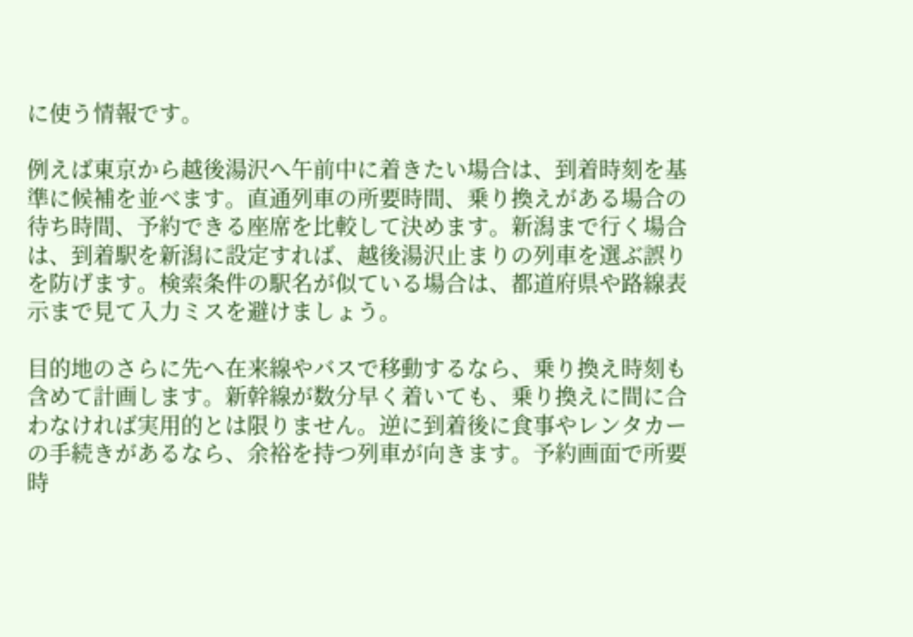に使う情報です。

例えば東京から越後湯沢へ午前中に着きたい場合は、到着時刻を基準に候補を並べます。直通列車の所要時間、乗り換えがある場合の待ち時間、予約できる座席を比較して決めます。新潟まで行く場合は、到着駅を新潟に設定すれば、越後湯沢止まりの列車を選ぶ誤りを防げます。検索条件の駅名が似ている場合は、都道府県や路線表示まで見て入力ミスを避けましょう。

目的地のさらに先へ在来線やバスで移動するなら、乗り換え時刻も含めて計画します。新幹線が数分早く着いても、乗り換えに間に合わなければ実用的とは限りません。逆に到着後に食事やレンタカーの手続きがあるなら、余裕を持つ列車が向きます。予約画面で所要時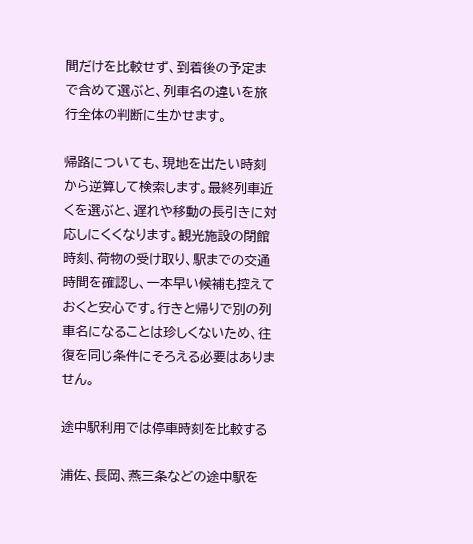間だけを比較せず、到着後の予定まで含めて選ぶと、列車名の違いを旅行全体の判断に生かせます。

帰路についても、現地を出たい時刻から逆算して検索します。最終列車近くを選ぶと、遅れや移動の長引きに対応しにくくなります。観光施設の閉館時刻、荷物の受け取り、駅までの交通時間を確認し、一本早い候補も控えておくと安心です。行きと帰りで別の列車名になることは珍しくないため、往復を同じ条件にそろえる必要はありません。

途中駅利用では停車時刻を比較する

浦佐、長岡、燕三条などの途中駅を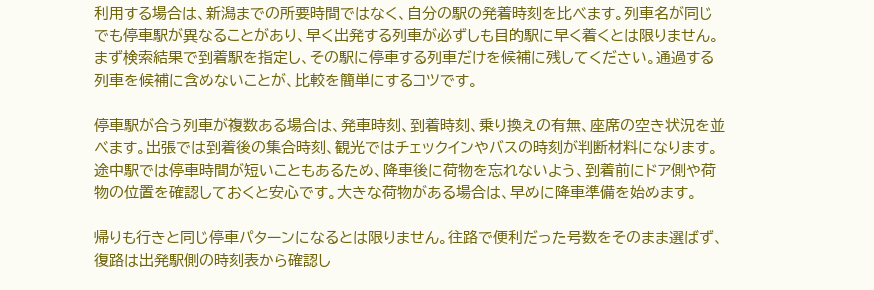利用する場合は、新潟までの所要時間ではなく、自分の駅の発着時刻を比べます。列車名が同じでも停車駅が異なることがあり、早く出発する列車が必ずしも目的駅に早く着くとは限りません。まず検索結果で到着駅を指定し、その駅に停車する列車だけを候補に残してください。通過する列車を候補に含めないことが、比較を簡単にするコツです。

停車駅が合う列車が複数ある場合は、発車時刻、到着時刻、乗り換えの有無、座席の空き状況を並べます。出張では到着後の集合時刻、観光ではチェックインやバスの時刻が判断材料になります。途中駅では停車時間が短いこともあるため、降車後に荷物を忘れないよう、到着前にドア側や荷物の位置を確認しておくと安心です。大きな荷物がある場合は、早めに降車準備を始めます。

帰りも行きと同じ停車パターンになるとは限りません。往路で便利だった号数をそのまま選ばず、復路は出発駅側の時刻表から確認し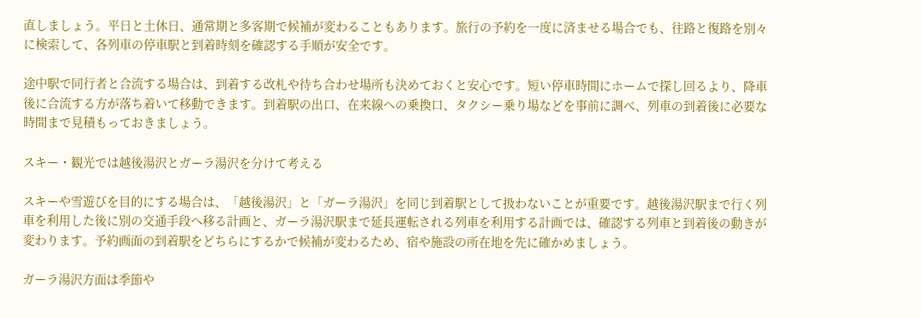直しましょう。平日と土休日、通常期と多客期で候補が変わることもあります。旅行の予約を一度に済ませる場合でも、往路と復路を別々に検索して、各列車の停車駅と到着時刻を確認する手順が安全です。

途中駅で同行者と合流する場合は、到着する改札や待ち合わせ場所も決めておくと安心です。短い停車時間にホームで探し回るより、降車後に合流する方が落ち着いて移動できます。到着駅の出口、在来線への乗換口、タクシー乗り場などを事前に調べ、列車の到着後に必要な時間まで見積もっておきましょう。

スキー・観光では越後湯沢とガーラ湯沢を分けて考える

スキーや雪遊びを目的にする場合は、「越後湯沢」と「ガーラ湯沢」を同じ到着駅として扱わないことが重要です。越後湯沢駅まで行く列車を利用した後に別の交通手段へ移る計画と、ガーラ湯沢駅まで延長運転される列車を利用する計画では、確認する列車と到着後の動きが変わります。予約画面の到着駅をどちらにするかで候補が変わるため、宿や施設の所在地を先に確かめましょう。

ガーラ湯沢方面は季節や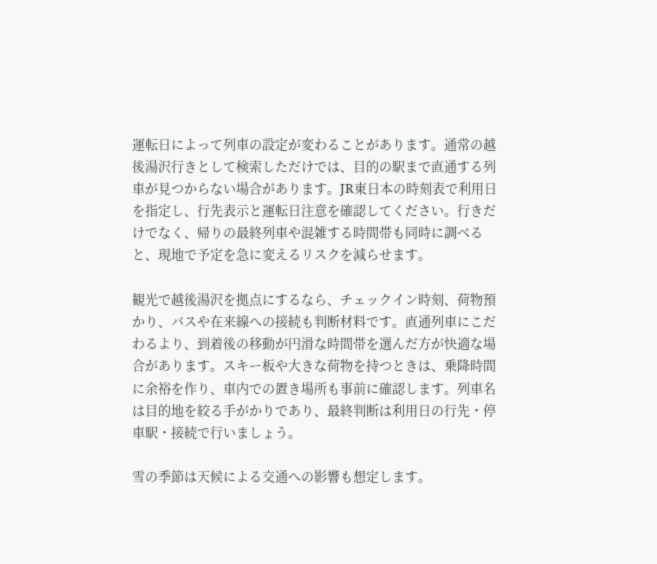運転日によって列車の設定が変わることがあります。通常の越後湯沢行きとして検索しただけでは、目的の駅まで直通する列車が見つからない場合があります。JR東日本の時刻表で利用日を指定し、行先表示と運転日注意を確認してください。行きだけでなく、帰りの最終列車や混雑する時間帯も同時に調べると、現地で予定を急に変えるリスクを減らせます。

観光で越後湯沢を拠点にするなら、チェックイン時刻、荷物預かり、バスや在来線への接続も判断材料です。直通列車にこだわるより、到着後の移動が円滑な時間帯を選んだ方が快適な場合があります。スキー板や大きな荷物を持つときは、乗降時間に余裕を作り、車内での置き場所も事前に確認します。列車名は目的地を絞る手がかりであり、最終判断は利用日の行先・停車駅・接続で行いましょう。

雪の季節は天候による交通への影響も想定します。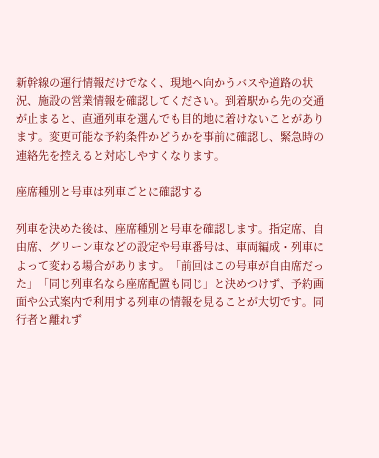新幹線の運行情報だけでなく、現地へ向かうバスや道路の状況、施設の営業情報を確認してください。到着駅から先の交通が止まると、直通列車を選んでも目的地に着けないことがあります。変更可能な予約条件かどうかを事前に確認し、緊急時の連絡先を控えると対応しやすくなります。

座席種別と号車は列車ごとに確認する

列車を決めた後は、座席種別と号車を確認します。指定席、自由席、グリーン車などの設定や号車番号は、車両編成・列車によって変わる場合があります。「前回はこの号車が自由席だった」「同じ列車名なら座席配置も同じ」と決めつけず、予約画面や公式案内で利用する列車の情報を見ることが大切です。同行者と離れず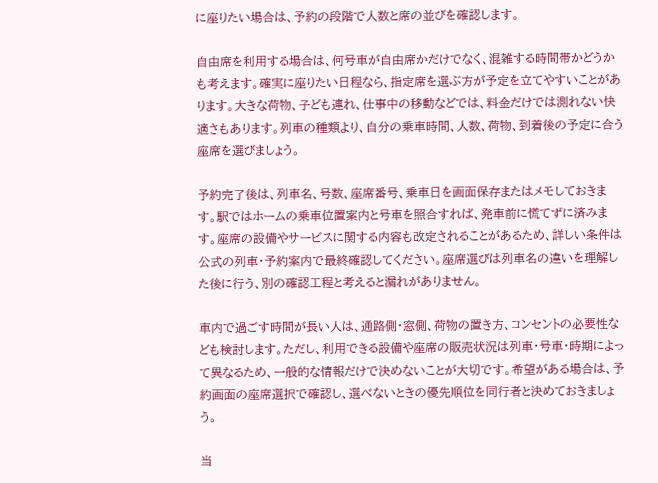に座りたい場合は、予約の段階で人数と席の並びを確認します。

自由席を利用する場合は、何号車が自由席かだけでなく、混雑する時間帯かどうかも考えます。確実に座りたい日程なら、指定席を選ぶ方が予定を立てやすいことがあります。大きな荷物、子ども連れ、仕事中の移動などでは、料金だけでは測れない快適さもあります。列車の種類より、自分の乗車時間、人数、荷物、到着後の予定に合う座席を選びましょう。

予約完了後は、列車名、号数、座席番号、乗車日を画面保存またはメモしておきます。駅ではホームの乗車位置案内と号車を照合すれば、発車前に慌てずに済みます。座席の設備やサービスに関する内容も改定されることがあるため、詳しい条件は公式の列車・予約案内で最終確認してください。座席選びは列車名の違いを理解した後に行う、別の確認工程と考えると漏れがありません。

車内で過ごす時間が長い人は、通路側・窓側、荷物の置き方、コンセントの必要性なども検討します。ただし、利用できる設備や座席の販売状況は列車・号車・時期によって異なるため、一般的な情報だけで決めないことが大切です。希望がある場合は、予約画面の座席選択で確認し、選べないときの優先順位を同行者と決めておきましょう。

当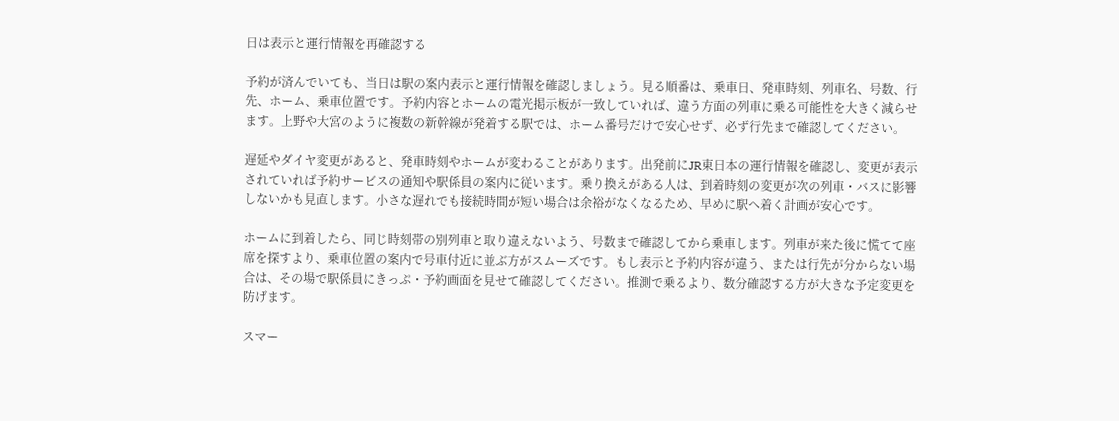日は表示と運行情報を再確認する

予約が済んでいても、当日は駅の案内表示と運行情報を確認しましょう。見る順番は、乗車日、発車時刻、列車名、号数、行先、ホーム、乗車位置です。予約内容とホームの電光掲示板が一致していれば、違う方面の列車に乗る可能性を大きく減らせます。上野や大宮のように複数の新幹線が発着する駅では、ホーム番号だけで安心せず、必ず行先まで確認してください。

遅延やダイヤ変更があると、発車時刻やホームが変わることがあります。出発前にJR東日本の運行情報を確認し、変更が表示されていれば予約サービスの通知や駅係員の案内に従います。乗り換えがある人は、到着時刻の変更が次の列車・バスに影響しないかも見直します。小さな遅れでも接続時間が短い場合は余裕がなくなるため、早めに駅へ着く計画が安心です。

ホームに到着したら、同じ時刻帯の別列車と取り違えないよう、号数まで確認してから乗車します。列車が来た後に慌てて座席を探すより、乗車位置の案内で号車付近に並ぶ方がスムーズです。もし表示と予約内容が違う、または行先が分からない場合は、その場で駅係員にきっぷ・予約画面を見せて確認してください。推測で乗るより、数分確認する方が大きな予定変更を防げます。

スマー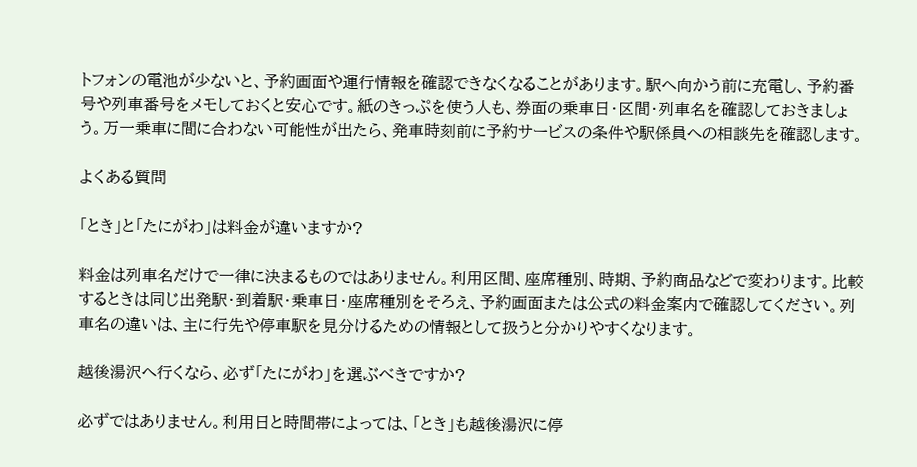トフォンの電池が少ないと、予約画面や運行情報を確認できなくなることがあります。駅へ向かう前に充電し、予約番号や列車番号をメモしておくと安心です。紙のきっぷを使う人も、券面の乗車日・区間・列車名を確認しておきましょう。万一乗車に間に合わない可能性が出たら、発車時刻前に予約サービスの条件や駅係員への相談先を確認します。

よくある質問

「とき」と「たにがわ」は料金が違いますか?

料金は列車名だけで一律に決まるものではありません。利用区間、座席種別、時期、予約商品などで変わります。比較するときは同じ出発駅・到着駅・乗車日・座席種別をそろえ、予約画面または公式の料金案内で確認してください。列車名の違いは、主に行先や停車駅を見分けるための情報として扱うと分かりやすくなります。

越後湯沢へ行くなら、必ず「たにがわ」を選ぶべきですか?

必ずではありません。利用日と時間帯によっては、「とき」も越後湯沢に停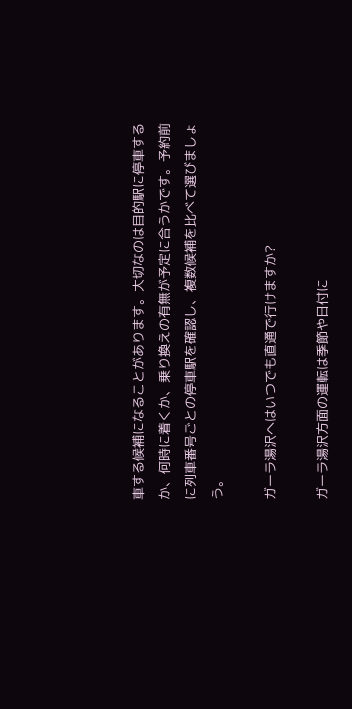車する候補になることがあります。大切なのは目的駅に停車するか、何時に着くか、乗り換えの有無が予定に合うかです。予約前に列車番号ごとの停車駅を確認し、複数候補を比べて選びましょう。

ガーラ湯沢へはいつでも直通で行けますか?

ガーラ湯沢方面の運転は季節や日付に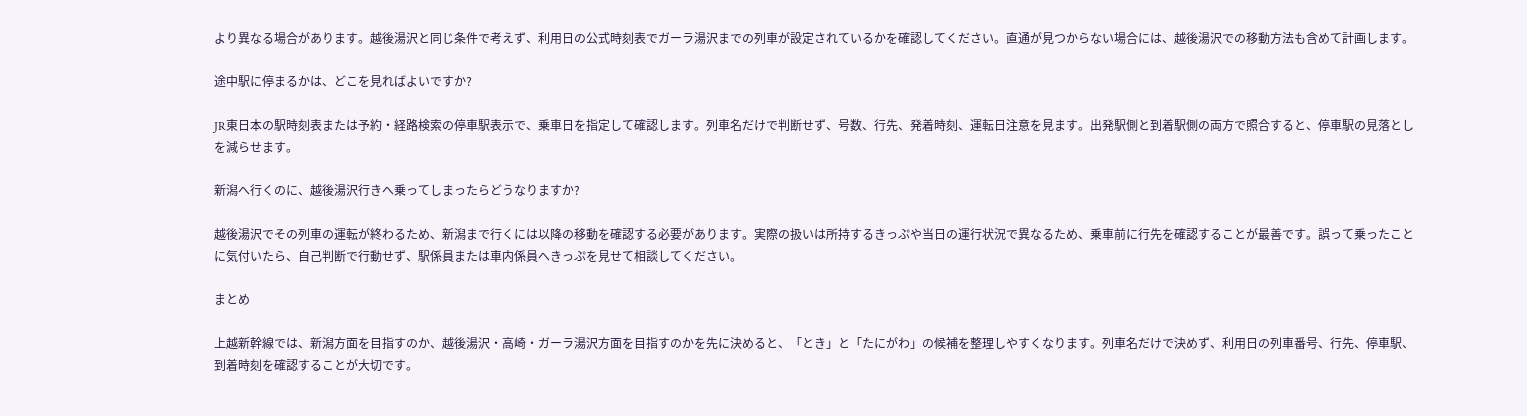より異なる場合があります。越後湯沢と同じ条件で考えず、利用日の公式時刻表でガーラ湯沢までの列車が設定されているかを確認してください。直通が見つからない場合には、越後湯沢での移動方法も含めて計画します。

途中駅に停まるかは、どこを見ればよいですか?

JR東日本の駅時刻表または予約・経路検索の停車駅表示で、乗車日を指定して確認します。列車名だけで判断せず、号数、行先、発着時刻、運転日注意を見ます。出発駅側と到着駅側の両方で照合すると、停車駅の見落としを減らせます。

新潟へ行くのに、越後湯沢行きへ乗ってしまったらどうなりますか?

越後湯沢でその列車の運転が終わるため、新潟まで行くには以降の移動を確認する必要があります。実際の扱いは所持するきっぷや当日の運行状況で異なるため、乗車前に行先を確認することが最善です。誤って乗ったことに気付いたら、自己判断で行動せず、駅係員または車内係員へきっぷを見せて相談してください。

まとめ

上越新幹線では、新潟方面を目指すのか、越後湯沢・高崎・ガーラ湯沢方面を目指すのかを先に決めると、「とき」と「たにがわ」の候補を整理しやすくなります。列車名だけで決めず、利用日の列車番号、行先、停車駅、到着時刻を確認することが大切です。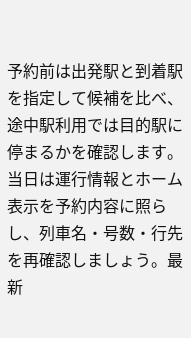予約前は出発駅と到着駅を指定して候補を比べ、途中駅利用では目的駅に停まるかを確認します。当日は運行情報とホーム表示を予約内容に照らし、列車名・号数・行先を再確認しましょう。最新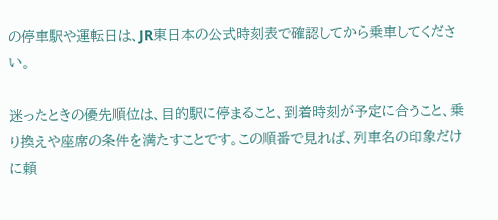の停車駅や運転日は、JR東日本の公式時刻表で確認してから乗車してください。

迷ったときの優先順位は、目的駅に停まること、到着時刻が予定に合うこと、乗り換えや座席の条件を満たすことです。この順番で見れば、列車名の印象だけに頼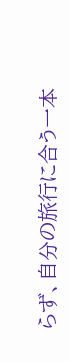らず、自分の旅行に合う一本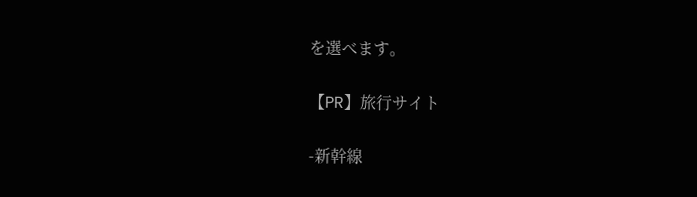を選べます。

【PR】旅行サイト

-新幹線